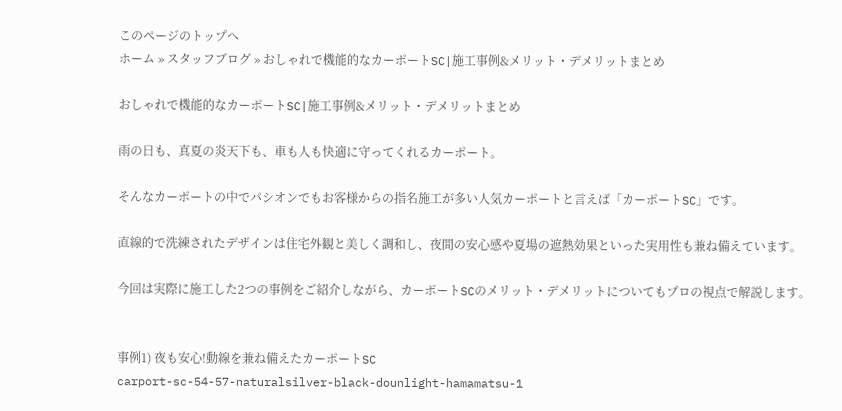このページのトップへ
ホーム » スタッフブログ » おしゃれで機能的なカーポートSC|施工事例&メリット・デメリットまとめ

おしゃれで機能的なカーポートSC|施工事例&メリット・デメリットまとめ

雨の日も、真夏の炎天下も、車も人も快適に守ってくれるカーポート。

そんなカーポートの中でパシオンでもお客様からの指名施工が多い人気カーポートと言えば「カーポートSC」です。

直線的で洗練されたデザインは住宅外観と美しく調和し、夜間の安心感や夏場の遮熱効果といった実用性も兼ね備えています。

今回は実際に施工した2つの事例をご紹介しながら、カーポートSCのメリット・デメリットについてもプロの視点で解説します。


事例1) 夜も安心!動線を兼ね備えたカーポートSC
carport-sc-54-57-naturalsilver-black-dounlight-hamamatsu-1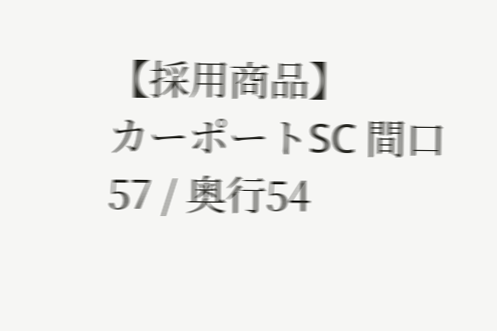【採用商品】
カーポートSC 間口57 / 奥行54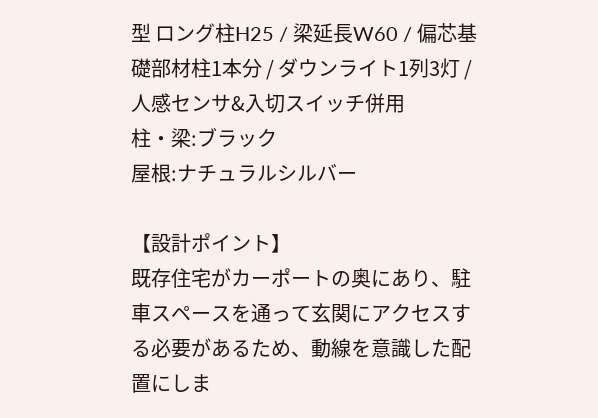型 ロング柱H25 / 梁延長W60 / 偏芯基礎部材柱1本分 / ダウンライト1列3灯 / 人感センサ&入切スイッチ併用
柱・梁:ブラック
屋根:ナチュラルシルバー

【設計ポイント】
既存住宅がカーポートの奥にあり、駐車スペースを通って玄関にアクセスする必要があるため、動線を意識した配置にしま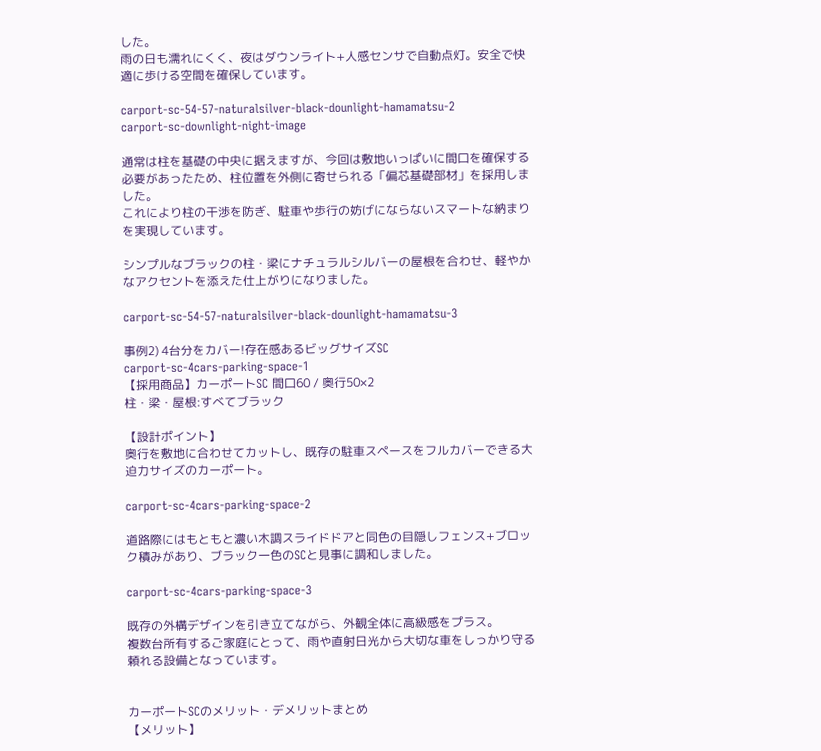した。
雨の日も濡れにくく、夜はダウンライト+人感センサで自動点灯。安全で快適に歩ける空間を確保しています。

carport-sc-54-57-naturalsilver-black-dounlight-hamamatsu-2
carport-sc-downlight-night-image

通常は柱を基礎の中央に据えますが、今回は敷地いっぱいに間口を確保する必要があったため、柱位置を外側に寄せられる「偏芯基礎部材」を採用しました。
これにより柱の干渉を防ぎ、駐車や歩行の妨げにならないスマートな納まりを実現しています。

シンプルなブラックの柱・梁にナチュラルシルバーの屋根を合わせ、軽やかなアクセントを添えた仕上がりになりました。

carport-sc-54-57-naturalsilver-black-dounlight-hamamatsu-3

事例2) 4台分をカバー!存在感あるビッグサイズSC
carport-sc-4cars-parking-space-1
【採用商品】カーポートSC 間口60 / 奥行50×2
柱・梁・屋根:すべてブラック

【設計ポイント】
奥行を敷地に合わせてカットし、既存の駐車スペースをフルカバーできる大迫力サイズのカーポート。

carport-sc-4cars-parking-space-2

道路際にはもともと濃い木調スライドドアと同色の目隠しフェンス+ブロック積みがあり、ブラック一色のSCと見事に調和しました。

carport-sc-4cars-parking-space-3

既存の外構デザインを引き立てながら、外観全体に高級感をプラス。
複数台所有するご家庭にとって、雨や直射日光から大切な車をしっかり守る頼れる設備となっています。


カーポートSCのメリット・デメリットまとめ
【メリット】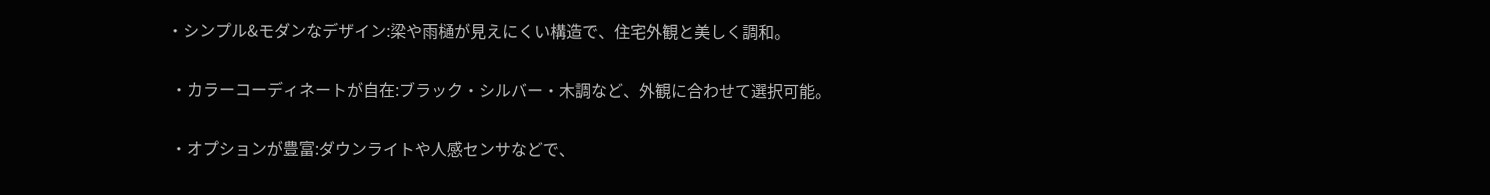・シンプル&モダンなデザイン:梁や雨樋が見えにくい構造で、住宅外観と美しく調和。

 ・カラーコーディネートが自在:ブラック・シルバー・木調など、外観に合わせて選択可能。

 ・オプションが豊富:ダウンライトや人感センサなどで、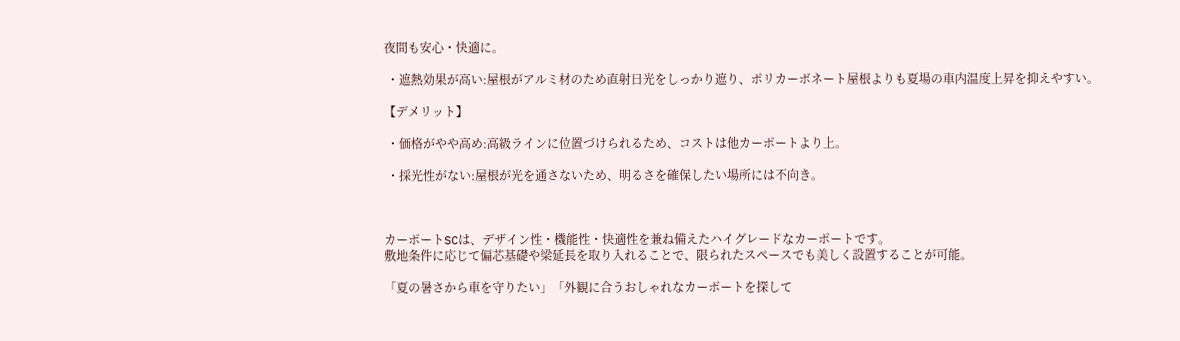夜間も安心・快適に。

 ・遮熱効果が高い:屋根がアルミ材のため直射日光をしっかり遮り、ポリカーボネート屋根よりも夏場の車内温度上昇を抑えやすい。

【デメリット】

 ・価格がやや高め:高級ラインに位置づけられるため、コストは他カーポートより上。

 ・採光性がない:屋根が光を通さないため、明るさを確保したい場所には不向き。



カーポートSCは、デザイン性・機能性・快適性を兼ね備えたハイグレードなカーポートです。
敷地条件に応じて偏芯基礎や梁延長を取り入れることで、限られたスペースでも美しく設置することが可能。

「夏の暑さから車を守りたい」「外観に合うおしゃれなカーポートを探して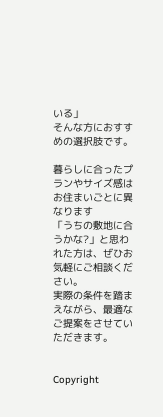いる」
そんな方におすすめの選択肢です。

暮らしに合ったプランやサイズ感はお住まいごとに異なります
「うちの敷地に合うかな?」と思われた方は、ぜひお気軽にご相談ください。
実際の条件を踏まえながら、最適なご提案をさせていただきます。


Copyright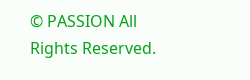© PASSION All Rights Reserved.